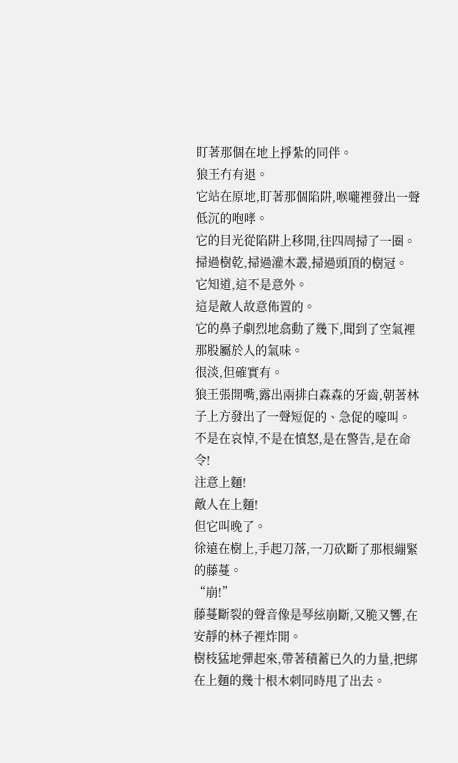盯著那個在地上掙紮的同伴。
狼王冇有退。
它站在原地,盯著那個陷阱,喉嚨裡發出一聲低沉的咆哮。
它的目光從陷阱上移開,往四周掃了一圈。
掃過樹乾,掃過灌木叢,掃過頭頂的樹冠。
它知道,這不是意外。
這是敵人故意佈置的。
它的鼻子劇烈地翕動了幾下,聞到了空氣裡那股屬於人的氣味。
很淡,但確實有。
狼王張開嘴,露出兩排白森森的牙齒,朝著林子上方發出了一聲短促的、急促的嚎叫。
不是在哀悼,不是在憤怒,是在警告,是在命令!
注意上麵!
敵人在上麵!
但它叫晚了。
徐遠在樹上,手起刀落,一刀砍斷了那根繃緊的藤蔓。
“崩!”
藤蔓斷裂的聲音像是琴絃崩斷,又脆又響,在安靜的林子裡炸開。
樹枝猛地彈起來,帶著積蓄已久的力量,把綁在上麵的幾十根木刺同時甩了出去。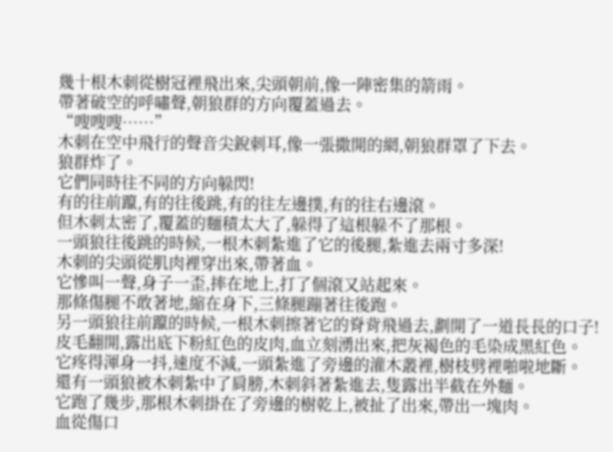幾十根木刺從樹冠裡飛出來,尖頭朝前,像一陣密集的箭雨。
帶著破空的呼嘯聲,朝狼群的方向覆蓋過去。
“嗖嗖嗖……”
木刺在空中飛行的聲音尖銳刺耳,像一張撒開的網,朝狼群罩了下去。
狼群炸了。
它們同時往不同的方向躲閃!
有的往前躥,有的往後跳,有的往左邊撲,有的往右邊滾。
但木刺太密了,覆蓋的麵積太大了,躲得了這根躲不了那根。
一頭狼往後跳的時候,一根木刺紮進了它的後腿,紮進去兩寸多深!
木刺的尖頭從肌肉裡穿出來,帶著血。
它慘叫一聲,身子一歪,摔在地上,打了個滾又站起來。
那條傷腿不敢著地,縮在身下,三條腿蹦著往後跑。
另一頭狼往前躥的時候,一根木刺擦著它的脊背飛過去,劃開了一道長長的口子!
皮毛翻開,露出底下粉紅色的皮肉,血立刻湧出來,把灰褐色的毛染成黑紅色。
它疼得渾身一抖,速度不減,一頭紮進了旁邊的灌木叢裡,樹枝劈裡啪啦地斷。
還有一頭狼被木刺紮中了肩膀,木刺斜著紮進去,隻露出半截在外麵。
它跑了幾步,那根木刺掛在了旁邊的樹乾上,被扯了出來,帶出一塊肉。
血從傷口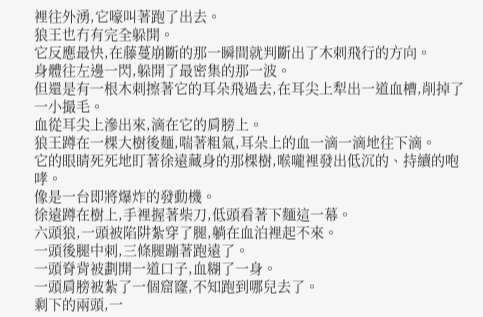裡往外湧,它嚎叫著跑了出去。
狼王也冇有完全躲開。
它反應最快,在藤蔓崩斷的那一瞬間就判斷出了木刺飛行的方向。
身體往左邊一閃,躲開了最密集的那一波。
但還是有一根木刺擦著它的耳朵飛過去,在耳尖上犁出一道血槽,削掉了一小撮毛。
血從耳尖上滲出來,滴在它的肩膀上。
狼王蹲在一棵大樹後麵,喘著粗氣,耳朵上的血一滴一滴地往下滴。
它的眼睛死死地盯著徐遠藏身的那棵樹,喉嚨裡發出低沉的、持續的咆哮。
像是一台即將爆炸的發動機。
徐遠蹲在樹上,手裡握著柴刀,低頭看著下麵這一幕。
六頭狼,一頭被陷阱紮穿了腿,躺在血泊裡起不來。
一頭後腿中刺,三條腿蹦著跑遠了。
一頭脊背被劃開一道口子,血糊了一身。
一頭肩膀被紮了一個窟窿,不知跑到哪兒去了。
剩下的兩頭,一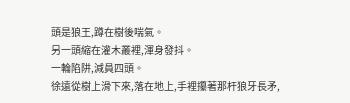頭是狼王,蹲在樹後喘氣。
另一頭縮在灌木叢裡,渾身發抖。
一輪陷阱,減員四頭。
徐遠從樹上滑下來,落在地上,手裡攥著那杆狼牙長矛,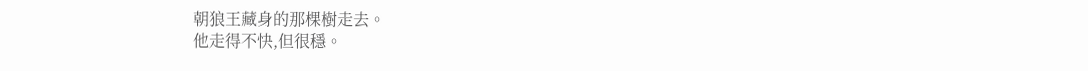朝狼王藏身的那棵樹走去。
他走得不快,但很穩。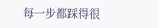每一步都踩得很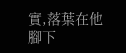實,落葉在他腳下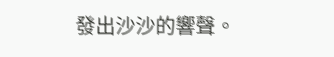發出沙沙的響聲。